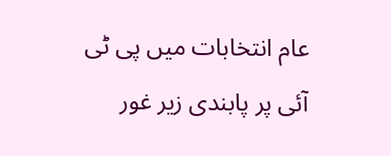عام انتخابات میں پی ٹی آئی پر پابندی زیر غور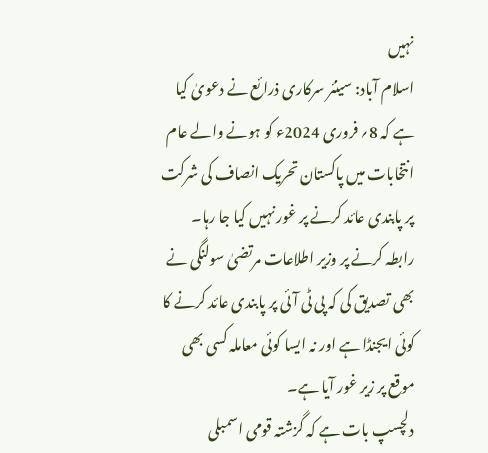نہیں
اسلام آباد: سینئر سرکاری ذرائع نے دعویٰ کیا ہے کہ 8؍ فروری 2024ء کو ہونے والے عام انتخابات میں پاکستان تحریک انصاف کی شرکت پر پابندی عائد کرنے پر غور نہیں کیا جا رہا۔
رابطہ کرنے پر وزیر اطلاعات مرتضیٰ سولنگی نے بھی تصدیق کی کہ پی ٹی آئی پر پابندی عائد کرنے کا کوئی ایجنڈا ہے اور نہ ایسا کوئی معاملہ کسی بھی موقع پر زیر غور آیا ہے۔
دلچسپ بات ہے کہ گزشتہ قومی اسمبلی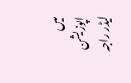میں اپوزیشن لیڈر راجہ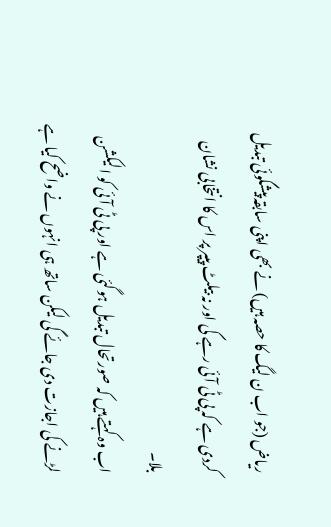ریاض (جو اب ن لیگ کا حصہ ہیں) نے بھی اپنی سابقہ پیشگوئی تبدیل کردی ہے کہ پی ٹی آئی رہے گی اور نہ بیلٹ پیپر پر اس کا انتخابی نشان بلا۔
اب وہ کہتے ہیں کہ صورتحال تبدیل ہوگئی ہے اور پی ٹی آئی کو الیکشن لڑنے کی اجازت دی جائے گی لیکن ساتھ ہی انہوں نے واضح کیا ہے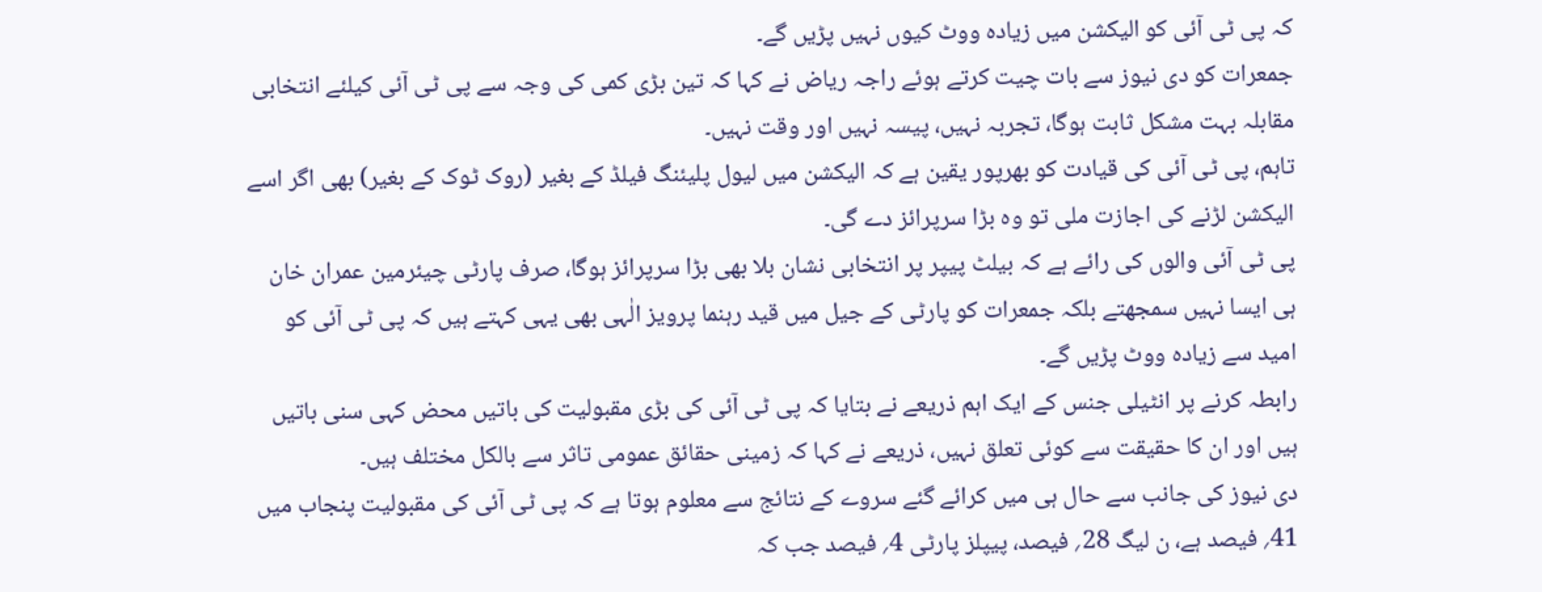کہ پی ٹی آئی کو الیکشن میں زیادہ ووٹ کیوں نہیں پڑیں گے۔
جمعرات کو دی نیوز سے بات چیت کرتے ہوئے راجہ ریاض نے کہا کہ تین بڑی کمی کی وجہ سے پی ٹی آئی کیلئے انتخابی مقابلہ بہت مشکل ثابت ہوگا، تجربہ نہیں، پیسہ نہیں اور وقت نہیں۔
تاہم، پی ٹی آئی کی قیادت کو بھرپور یقین ہے کہ الیکشن میں لیول پلیئنگ فیلڈ کے بغیر (روک ٹوک کے بغیر) بھی اگر اسے الیکشن لڑنے کی اجازت ملی تو وہ بڑا سرپرائز دے گی۔
پی ٹی آئی والوں کی رائے ہے کہ بیلٹ پیپر پر انتخابی نشان بلا بھی بڑا سرپرائز ہوگا، صرف پارٹی چیئرمین عمران خان ہی ایسا نہیں سمجھتے بلکہ جمعرات کو پارٹی کے جیل میں قید رہنما پرویز الٰہی بھی یہی کہتے ہیں کہ پی ٹی آئی کو امید سے زیادہ ووٹ پڑیں گے۔
رابطہ کرنے پر انٹیلی جنس کے ایک اہم ذریعے نے بتایا کہ پی ٹی آئی کی بڑی مقبولیت کی باتیں محض کہی سنی باتیں ہیں اور ان کا حقیقت سے کوئی تعلق نہیں، ذریعے نے کہا کہ زمینی حقائق عمومی تاثر سے بالکل مختلف ہیں۔
دی نیوز کی جانب سے حال ہی میں کرائے گئے سروے کے نتائج سے معلوم ہوتا ہے کہ پی ٹی آئی کی مقبولیت پنجاب میں 41؍ فیصد ہے، ن لیگ 28؍ فیصد، پیپلز پارٹی 4؍ فیصد جب کہ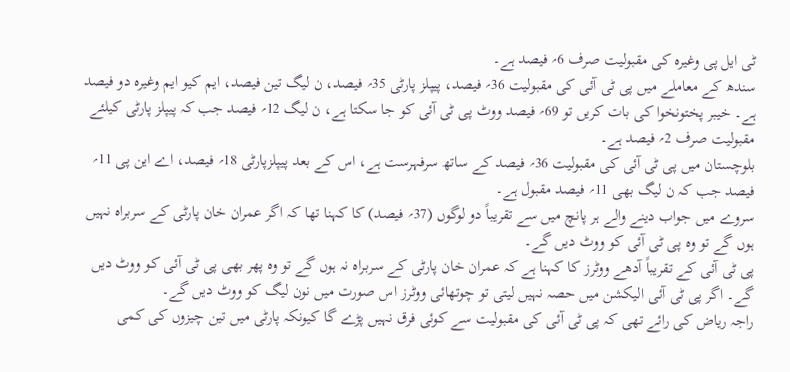ٹی ایل پی وغیرہ کی مقبولیت صرف 6؍ فیصد ہے۔
سندھ کے معاملے میں پی ٹی آئی کی مقبولیت 36؍ فیصد، پیپلز پارٹی 35؍ فیصد، ن لیگ تین فیصد، ایم کیو ایم وغیرہ دو فیصد ہے۔ خیبر پختونخوا کی بات کریں تو 69؍ فیصد ووٹ پی ٹی آئی کو جا سکتا ہے، ن لیگ 12؍ فیصد جب کہ پیپلز پارٹی کیلئے مقبولیت صرف 2؍ فیصد ہے۔
بلوچستان میں پی ٹی آئی کی مقبولیت 36؍ فیصد کے ساتھ سرفہرست ہے، اس کے بعد پیپلزپارٹی 18؍ فیصد، اے این پی 11؍ فیصد جب کہ ن لیگ بھی 11؍ فیصد مقبول ہے۔
سروے میں جواب دینے والے ہر پانچ میں سے تقریباً دو لوگوں (37؍ فیصد) کا کہنا تھا کہ اگر عمران خان پارٹی کے سربراہ نہیں ہوں گے تو وہ پی ٹی آئی کو ووٹ دیں گے۔
پی ٹی آئی کے تقریباً آدھے ووٹرز کا کہنا ہے کہ عمران خان پارٹی کے سربراہ نہ ہوں گے تو وہ پھر بھی پی ٹی آئی کو ووٹ دیں گے۔ اگر پی ٹی آئی الیکشن میں حصہ نہیں لیتی تو چوتھائی ووٹرز اس صورت میں نون لیگ کو ووٹ دیں گے۔
راجہ ریاض کی رائے تھی کہ پی ٹی آئی کی مقبولیت سے کوئی فرق نہیں پڑے گا کیونکہ پارٹی میں تین چیزوں کی کمی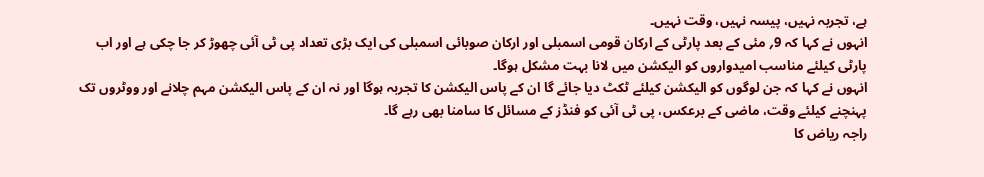ہے، تجربہ نہیں، پیسہ نہیں، وقت نہیں۔
انہوں نے کہا کہ 9؍ مئی کے بعد پارٹی کے ارکان قومی اسمبلی اور ارکان صوبائی اسمبلی کی ایک بڑی تعداد پی ٹی آئی چھوڑ کر جا چکی ہے اور اب پارٹی کیلئے مناسب امیدواروں کو الیکشن میں لانا بہت مشکل ہوگا۔
انہوں نے کہا کہ جن لوگوں کو الیکشن کیلئے ٹکٹ دیا جائے گا ان کے پاس الیکشن کا تجربہ ہوگا اور نہ ان کے پاس الیکشن مہم چلانے اور ووٹروں تک پہنچنے کیلئے وقت، ماضی کے برعکس، پی ٹی آئی کو فنڈز کے مسائل کا سامنا بھی رہے گا۔
راجہ ریاض کا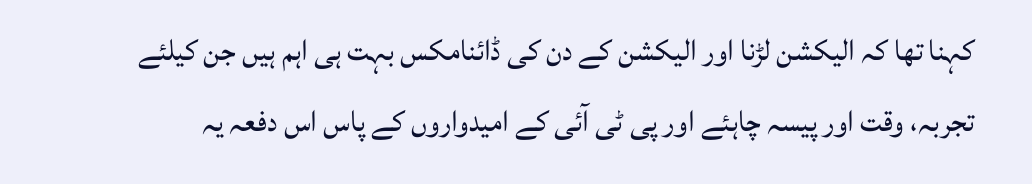کہنا تھا کہ الیکشن لڑنا اور الیکشن کے دن کی ڈائنامکس بہت ہی اہم ہیں جن کیلئے تجربہ، وقت اور پیسہ چاہئے اور پی ٹی آئی کے امیدواروں کے پاس اس دفعہ یہ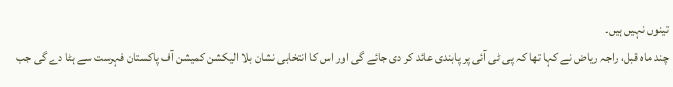تینوں نہیں ہیں۔
چند ماہ قبل، راجہ ریاض نے کہا تھا کہ پی ٹی آئی پر پابندی عائد کر دی جائے گی اور اس کا انتخابی نشان بلا الیکشن کمیشن آف پاکستان فہرست سے ہٹا دے گی جب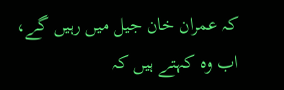کہ عمران خان جیل میں رہیں گے، اب وہ کہتے ہیں کہ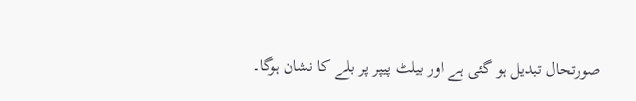صورتحال تبدیل ہو گئی ہے اور بیلٹ پیپر پر بلے کا نشان ہوگا۔